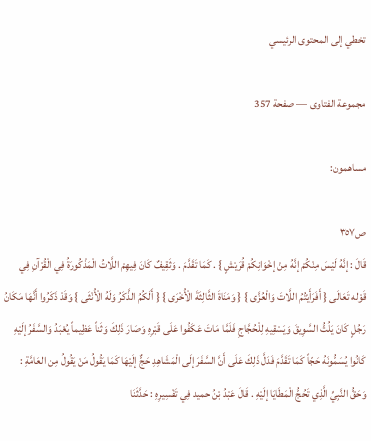تخطي إلى المحتوى الرئيسي

مجموعة الفتاوى — صفحة 357

مساهمون:

ص٣٥٧
قَالَ : إنَّهُ لَيْسَ مِنْكُمْ إنَّهُ مِنْ إخْوَانِكُمْ قُرَيْشٍ } . كَمَا تَقَدَّمَ . وَثَقِيفٌ كَانَ فِيهِمْ اللَّاتُ الْمَذْكُورَةُ فِي الْقُرْآنِ فِي قَوْله تَعَالَى { أَفَرَأَيْتُمُ اللَّاتَ وَالْعُزَّى } { وَمَنَاةَ الثَّالِثَةَ الْأُخْرَى } { أَلَكُمُ الذَّكَرُ وَلَهُ الْأُنْثَى } وَقَدْ ذَكَرُوا أَنَّهَا مَكَانُ رَجُلٍ كَانَ يَلُتُّ السَّوِيقَ وَيَسْقِيهِ لِلْحُجَّاجِ فَلَمَّا مَاتَ عَكَفُوا عَلَى قَبْرِهِ وَصَارَ ذَلِكَ وَثَناً عَظِيماً يُعْبَدُ وَالسَّفَرُ إلَيْهِ كَانُوا يُسَمُّونَهُ حَجّاً كَمَا تَقَدَّمَ فَدَلَّ ذَلِكَ عَلَى أَنَّ السَّفَرَ إلَى الْمَشَاهِدِ حَجٌّ إلَيْهَا كَمَا يَقُولُ مَنْ يَقُولُ مِن العَامَّةِ : وَحَقُّ النَّبِيِّ الَّذِي تَحُجُّ الْمَطَايَا إلَيْهِ . قَالَ عَبْدُ بْنُ حميد فِي تَفْسِيرِهِ : حَدَّثَنَا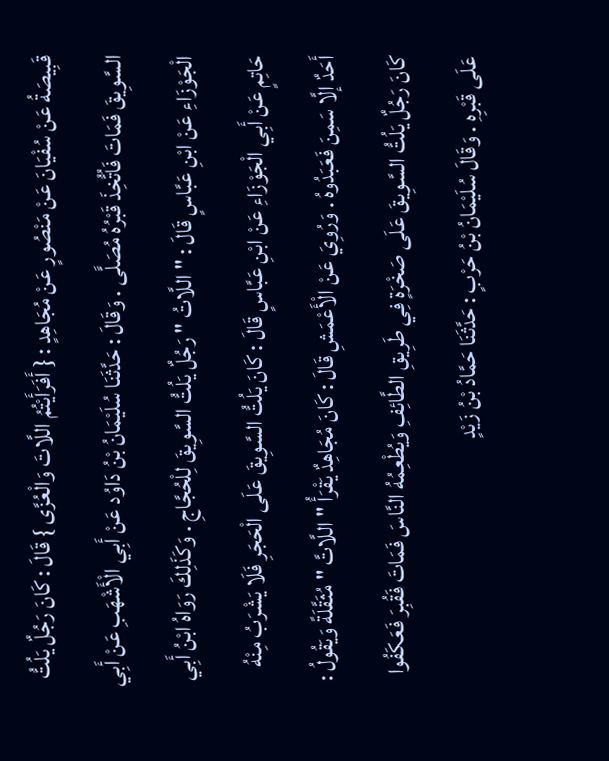قَبِيصَةُ عَنْ سُفْيَانَ عَنْ مَنْصُورٍ عَنْ مُجَاهِدٍ : { أَفَرَأَيْتُمُ اللَّاتَ وَالْعُزَّى } قَالَ : كَانَ رَجُلٌ يَلُتُّ السَّوِيقَ فَمَاتَ فَاُتُّخِذَ قَبْرُهُ مُصَلًّى . وَقَالَ : حَدَّثَنَا سُلَيْمَانُ بْنُ دَاوُد عَنْ أَبِي الْأَشْهَبِ عَنْ أَبِي الْجَوْزَاءِ عَنْ ابْنِ عَبَّاسٍ قَالَ : " اللَّاتُ " رَجُلٌ يَلُتُّ السَّوِيقَ لِلْحُجَّاجِ . وَكَذَلِكَ رَوَاهُ ابْنُ أَبِي حَاتِمٍ عَنْ أَبِي الْجَوْزَاءِ عَنْ ابْنِ عَبَّاسٍ قَالَ : كَانَ يَلُتُّ السَّوِيقَ عَلَى الْحَجَرِ فَلَا يَشْرَبُ مِنْهُ أَحَدٌ إلَّا سَمِنَ فَعَبَدُوهُ . وَرُوِيَ عَنْ الْأَعْمَشِ قَالَ : كَانَ مُجَاهِدٌ يَقْرَأُ " اللَّاتَّ " مُثَقَّلَةً وَيَقُولُ : كَانَ رَجُلٌ يَلُتُّ السَّوِيقَ عَلَى صَخْرَةٍ فِي طَرِيقِ الطَّائِفِ وَيُطْعِمُهُ النَّاسَ فَمَاتَ فَقُبِرَ فَعَكَفُوا عَلَى قَبْرِهِ . وَقَالَ سُلَيْمَانُ بْنُ حَرْبٍ : حَدَّثَنَا حَمَّادُ بْنُ زَيْدٍ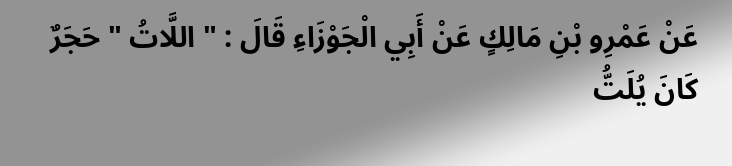عَنْ عَمْرِو بْنِ مَالِكٍ عَنْ أَبِي الْجَوْزَاءِ قَالَ : " اللَّاتُ " حَجَرٌ كَانَ يُلَتُّ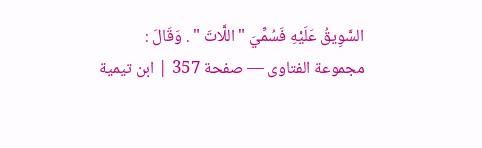السَّوِيقُ عَلَيْهِ فَسُمِّيَ " اللَّاتَ " . وَقَالَ :
مجموعة الفتاوى — صفحة 357 | ابن تيمية